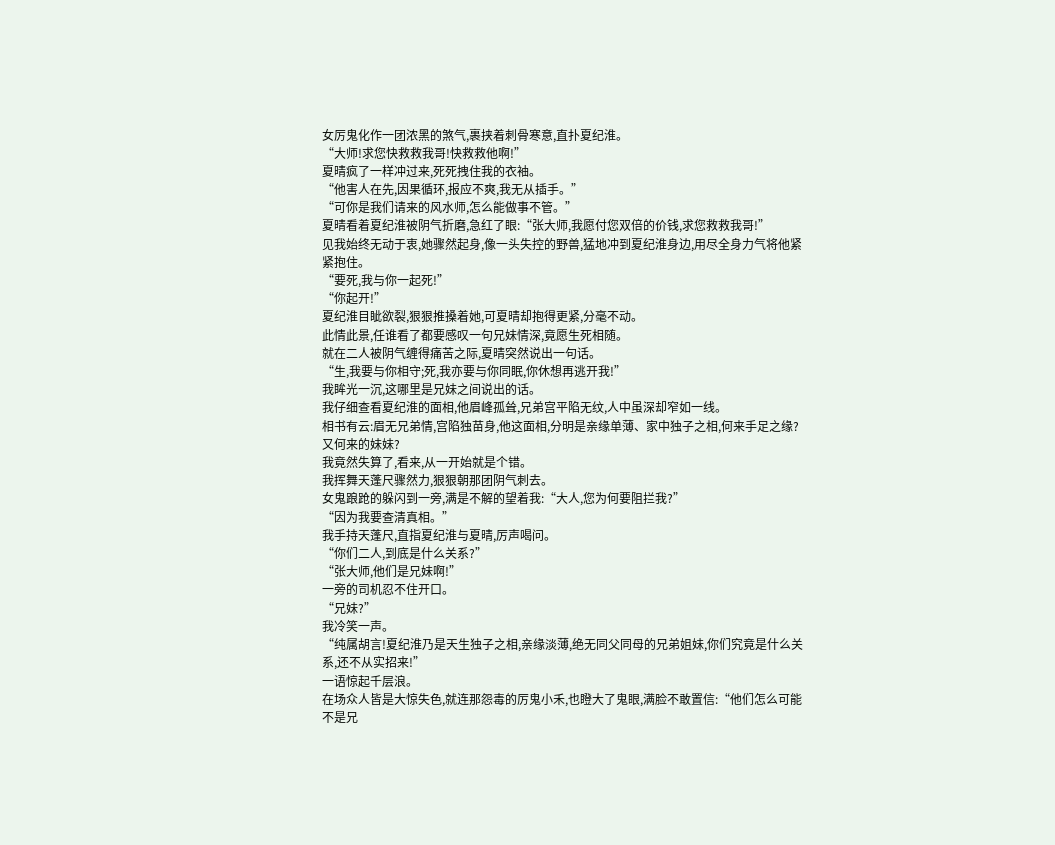女厉鬼化作一团浓黑的煞气,裹挟着刺骨寒意,直扑夏纪淮。
“大师!求您快救救我哥!快救救他啊!”
夏晴疯了一样冲过来,死死拽住我的衣袖。
“他害人在先,因果循环,报应不爽,我无从插手。”
“可你是我们请来的风水师,怎么能做事不管。”
夏晴看着夏纪淮被阴气折磨,急红了眼:“张大师,我愿付您双倍的价钱,求您救救我哥!”
见我始终无动于衷,她骤然起身,像一头失控的野兽,猛地冲到夏纪淮身边,用尽全身力气将他紧紧抱住。
“要死,我与你一起死!”
“你起开!”
夏纪淮目眦欲裂,狠狠推搡着她,可夏晴却抱得更紧,分毫不动。
此情此景,任谁看了都要感叹一句兄妹情深,竟愿生死相随。
就在二人被阴气缠得痛苦之际,夏晴突然说出一句话。
“生,我要与你相守;死,我亦要与你同眠,你休想再逃开我!”
我眸光一沉,这哪里是兄妹之间说出的话。
我仔细查看夏纪淮的面相,他眉峰孤耸,兄弟宫平陷无纹,人中虽深却窄如一线。
相书有云:眉无兄弟情,宫陷独苗身,他这面相,分明是亲缘单薄、家中独子之相,何来手足之缘?又何来的妹妹?
我竟然失算了,看来,从一开始就是个错。
我挥舞天蓬尺骤然力,狠狠朝那团阴气刺去。
女鬼踉跄的躲闪到一旁,满是不解的望着我:“大人,您为何要阻拦我?”
“因为我要查清真相。”
我手持天蓬尺,直指夏纪淮与夏晴,厉声喝问。
“你们二人,到底是什么关系?”
“张大师,他们是兄妹啊!”
一旁的司机忍不住开口。
“兄妹?”
我冷笑一声。
“纯属胡言!夏纪淮乃是天生独子之相,亲缘淡薄,绝无同父同母的兄弟姐妹,你们究竟是什么关系,还不从实招来!”
一语惊起千层浪。
在场众人皆是大惊失色,就连那怨毒的厉鬼小禾,也瞪大了鬼眼,满脸不敢置信:“他们怎么可能不是兄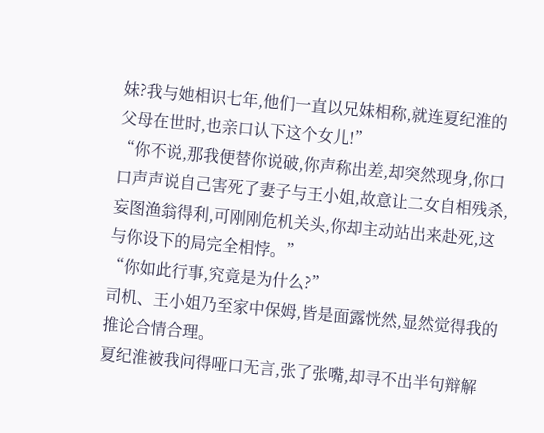妹?我与她相识七年,他们一直以兄妹相称,就连夏纪淮的父母在世时,也亲口认下这个女儿!”
“你不说,那我便替你说破,你声称出差,却突然现身,你口口声声说自己害死了妻子与王小姐,故意让二女自相残杀,妄图渔翁得利,可刚刚危机关头,你却主动站出来赴死,这与你设下的局完全相悖。”
“你如此行事,究竟是为什么?”
司机、王小姐乃至家中保姆,皆是面露恍然,显然觉得我的推论合情合理。
夏纪淮被我问得哑口无言,张了张嘴,却寻不出半句辩解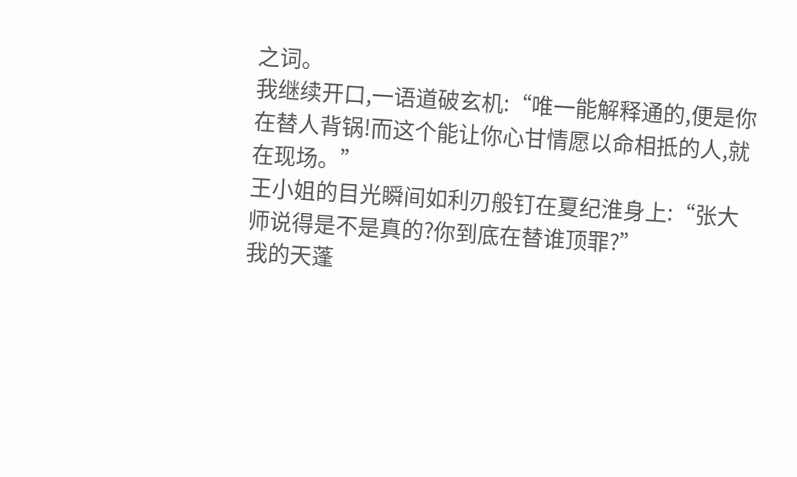之词。
我继续开口,一语道破玄机:“唯一能解释通的,便是你在替人背锅!而这个能让你心甘情愿以命相抵的人,就在现场。”
王小姐的目光瞬间如利刃般钉在夏纪淮身上:“张大师说得是不是真的?你到底在替谁顶罪?”
我的天蓬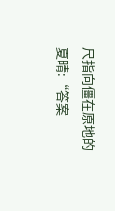尺指向僵在原地的夏晴:“答案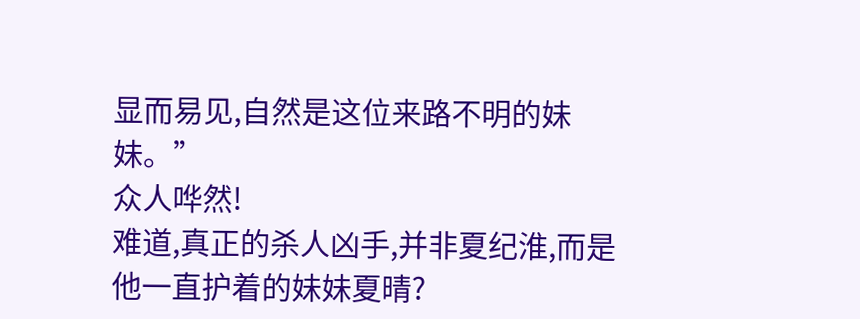显而易见,自然是这位来路不明的妹妹。”
众人哗然!
难道,真正的杀人凶手,并非夏纪淮,而是他一直护着的妹妹夏晴?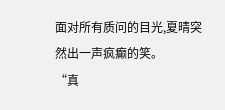面对所有质问的目光,夏晴突然出一声疯癫的笑。
“真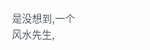是没想到,一个风水先生,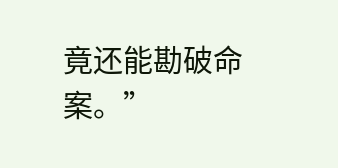竟还能勘破命案。”